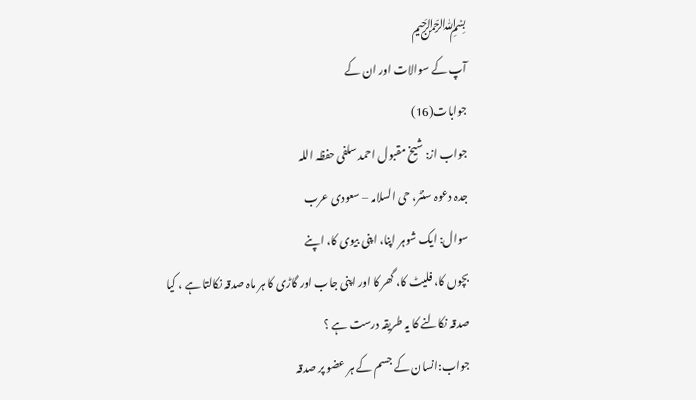﷽
آپ کے سوالات اور ان کے
جوابات(16)
جواب از: شیخ مقبول احمد سلفی حفظہ اللہ
جدہ دعوہ سنٹر، حی السلامہ – سعودی عرب
سوال: ایک شوہر اپنا، اپنی بیوی کا، اپنے
بچوں کا، فلیٹ کا، گھر کا اور اپنی جاب اور گاڑی کا ہر ماہ صدقہ نکالتا ہے ، کیا
صدقہ نکالنے کا یہ طریقہ درست ہے ؟
جواب:انسان کے جسم کے ہر عضو پر صدقہ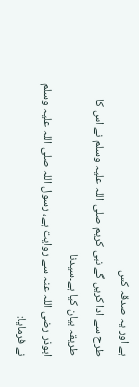ہے اور یہ صدقہ کس
طرح سے ادا کریں گے نبی کریم صلی اللہ علیہ وسلم نے اس کا طریقہ بیان کیا ہے۔سیدنا
ابوذر رضی اللہ عنہ سے روایت ہے، رسول اللہ صلی اللہ علیہ وسلم نے فرمایا: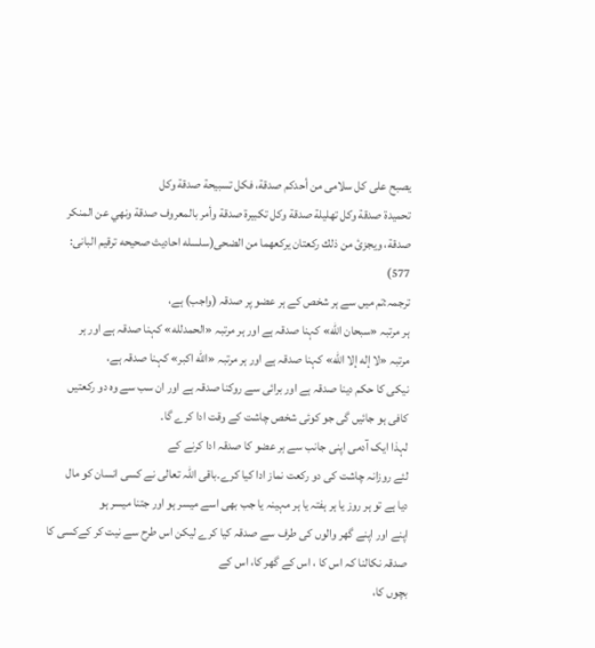يصبح على كل سلامى من أحدكم صدقة، فكل تسبيحة صدقة وكل
تحميدة صدقة وكل تهليلة صدقة وكل تكبيرة صدقة وأمر بالمعروف صدقة ونهي عن المنكر
صدقة، ويجزئ من ذلك ركعتان يركعهما من الضحى(سلسله احاديث صحيحه ترقیم البانی:
577)
ترجمہ:تم میں سے ہر شخص کے ہر عضو پر صدقہ (واجب) ہے،
ہر مرتبہ «سبحان الله» کہنا صدقہ ہے اور ہر مرتبہ «الحمدلله» کہنا صدقہ ہے اور ہر
مرتبہ «لا إله إلا الله» کہنا صدقہ ہے اور ہر مرتبہ «الله اكبر» کہنا صدقہ ہے،
نیکی کا حکم دینا صدقہ ہے اور برائی سے روکنا صدقہ ہے اور ان سب سے وہ دو رکعتیں
کافی ہو جائیں گی جو کوئی شخص چاشت کے وقت ادا کرے گا۔
لہذا ایک آدمی اپنی جانب سے ہر عضو کا صدقہ ادا کرنے کے
لئے روزانہ چاشت کی دو رکعت نماز ادا کیا کرے۔باقی اللہ تعالی نے کسی انسان کو مال
دیا ہے تو ہر روز یا ہر ہفتہ یا ہر مہینہ یا جب بھی اسے میسر ہو اور جتنا میسر ہو
اپنے اور اپنے گھر والوں کی طرف سے صدقہ کیا کرے لیکن اس طرح سے نیت کر کےکسی کا صدقہ نکالنا کہ اس کا ، اس کے گھر کا، اس کے
بچوں کا،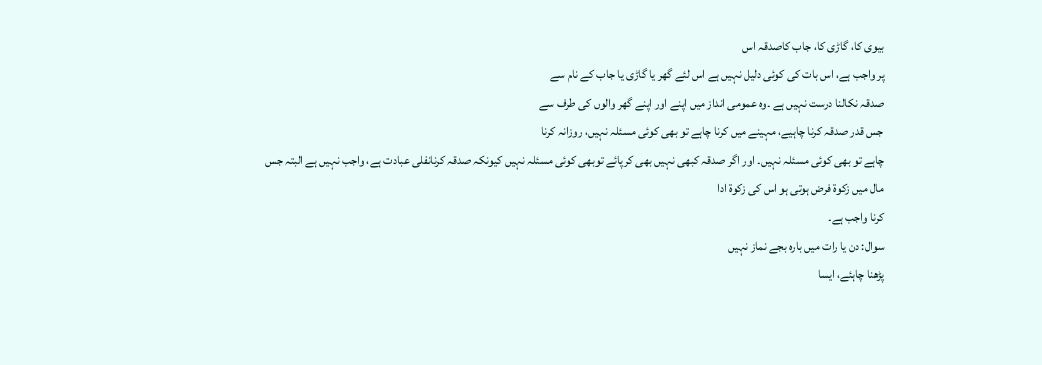بیوی کا، گاڑی کا، جاب کاصدقہ اس
پر واجب ہے، اس بات کی کوئی دلیل نہیں ہے اس لئے گھر یا گاڑی یا جاب کے نام سے
صدقہ نکالنا درست نہیں ہے ۔وہ عمومی انداز میں اپنے اور اپنے گھر والوں کی طرف سے
جس قدر صدقہ کرنا چاہیے، مہینے میں کرنا چاہے تو بھی کوئی مسئلہ نہیں، روزانہ کرنا
چاہے تو بھی کوئی مسئلہ نہیں۔ اور اگر صدقہ کبھی نہیں بھی کرپائے توبھی کوئی مسئلہ نہیں کیونکہ صدقہ کرنانفلی عبادت ہے، واجب نہیں ہے البتہ جس
مال میں زکوۃ فرض ہوتی ہو اس کی زکوۃ ادا
کرنا واجب ہے۔
سوال: دن یا رات میں بارہ بجے نماز نہیں
پڑھنا چاہئے، ایسا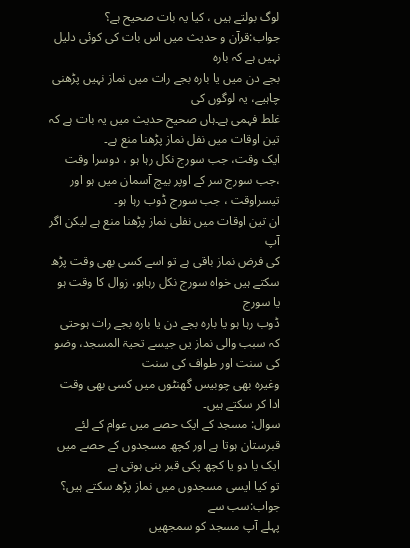لوگ بولتے ہیں ، کیا یہ بات صحیح ہے؟
جواب:قرآن و حدیث میں اس بات کی کوئی دلیل نہیں ہے کہ بارہ
بجے دن میں یا بارہ بجے رات میں نماز نہیں پڑھنی چاہیے، یہ لوگوں کی
غلط فہمی ہے۔ہاں صحیح حدیث میں یہ بات ہے کہ تین اوقات میں نفل نماز پڑھنا منع ہے۔
ایک وقت، جب سورج نکل رہا ہو ، دوسرا وقت ،جب سورج سر کے اوپر بیچ آسمان میں ہو اور تیسراوقت ، جب سورج ڈوب رہا ہو۔
ان تین اوقات میں نفلی نماز پڑھنا منع ہے لیکن اگر آپ
کی فرض نماز باقی ہے تو اسے کسی بھی وقت پڑھ سکتے ہیں خواہ سورج نکل رہاہو، زوال کا وقت ہو یا سورج
ڈوب رہا ہو یا بارہ بجے دن یا بارہ بجے رات ہوحتی کہ سبب والی نماز یں جیسے تحیۃ المسجد، وضو کی سنت اور طواف کی سنت
وغیرہ بھی چوبیس گھنٹوں میں کسی بھی وقت
ادا کر سکتے ہیں۔
سوال: مسجد کے ایک حصے میں عوام کے لئے
قبرستان ہوتا ہے اور کچھ مسجدوں کے حصے میں ایک یا دو یا کچھ پکی قبر بنی ہوتی ہے
تو کیا ایسی مسجدوں میں نماز پڑھ سکتے ہیں؟
جواب:سب سے
پہلے آپ مسجد کو سمجھیں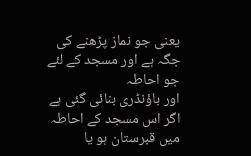یعنی جو نماز پڑھنے کی جگہ ہے اور مسجد کے لئے جو احاطہ
اور باؤنڈری بنائی گئی ہے اگر اس مسجد کے احاطہ میں قبرستان ہو یا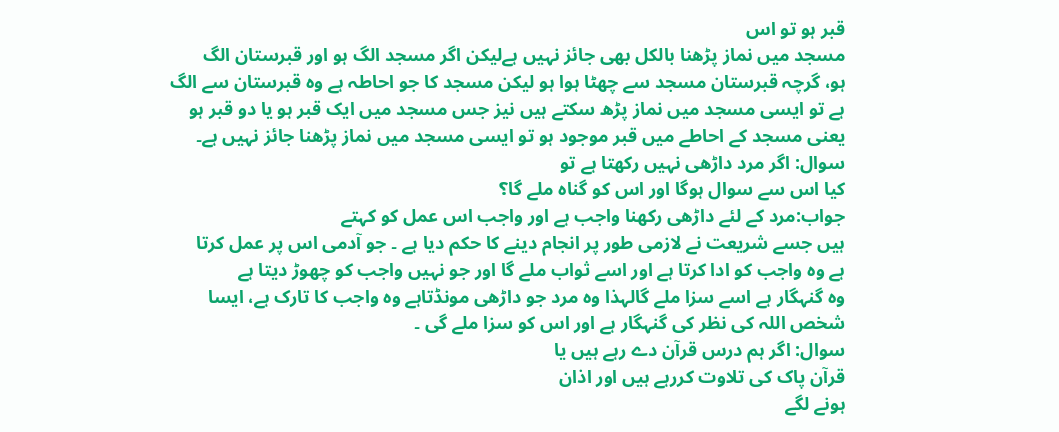قبر ہو تو اس
مسجد میں نماز پڑھنا بالکل بھی جائز نہیں ہےلیکن اگر مسجد الگ ہو اور قبرستان الگ
ہو، گرچہ قبرستان مسجد سے چھٹا ہوا ہو لیکن مسجد کا جو احاطہ ہے وہ قبرستان سے الگ
ہے تو ایسی مسجد میں نماز پڑھ سکتے ہیں نیز جس مسجد میں ایک قبر ہو یا دو قبر ہو
یعنی مسجد کے احاطے میں قبر موجود ہو تو ایسی مسجد میں نماز پڑھنا جائز نہیں ہے۔
سوال: اگر مرد داڑھی نہیں رکھتا ہے تو
کیا اس سے سوال ہوگا اور اس کو گناہ ملے گا؟
جواب:مرد کے لئے داڑھی رکھنا واجب ہے اور واجب اس عمل کو کہتے
ہیں جسے شریعت نے لازمی طور پر انجام دینے کا حکم دیا ہے ۔ جو آدمی اس پر عمل کرتا
ہے وہ واجب کو ادا کرتا ہے اور اسے ثواب ملے گا اور جو نہیں واجب کو چھوڑ دیتا ہے
وہ گنہگار ہے اسے سزا ملے گالہذا وہ مرد جو داڑھی مونڈتاہے وہ واجب کا تارک ہے، ایسا
شخص اللہ کی نظر کی گنہگار ہے اور اس کو سزا ملے گی ۔
سوال: اگر ہم درس قرآن دے رہے ہیں یا
قرآن پاک کی تلاوت کررہے ہیں اور اذان
ہونے لگے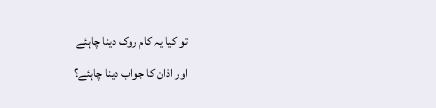تو کیا یہ کام روک دینا چاہئے
اور اذان کا جواب دینا چاہئے؟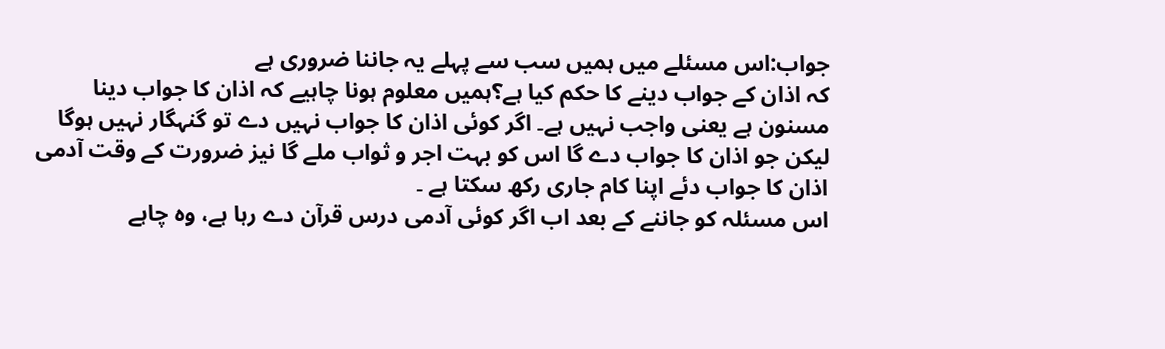جواب:اس مسئلے میں ہمیں سب سے پہلے یہ جاننا ضروری ہے
کہ اذان کے جواب دینے کا حکم کیا ہے؟ہمیں معلوم ہونا چاہیے کہ اذان کا جواب دینا
مسنون ہے یعنی واجب نہیں ہے۔ اگر کوئی اذان کا جواب نہیں دے تو گنہگار نہیں ہوگا
لیکن جو اذان کا جواب دے گا اس کو بہت اجر و ثواب ملے گا نیز ضرورت کے وقت آدمی
اذان کا جواب دئے اپنا کام جاری رکھ سکتا ہے ۔
اس مسئلہ کو جاننے کے بعد اب اگر کوئی آدمی درس قرآن دے رہا ہے، وہ چاہے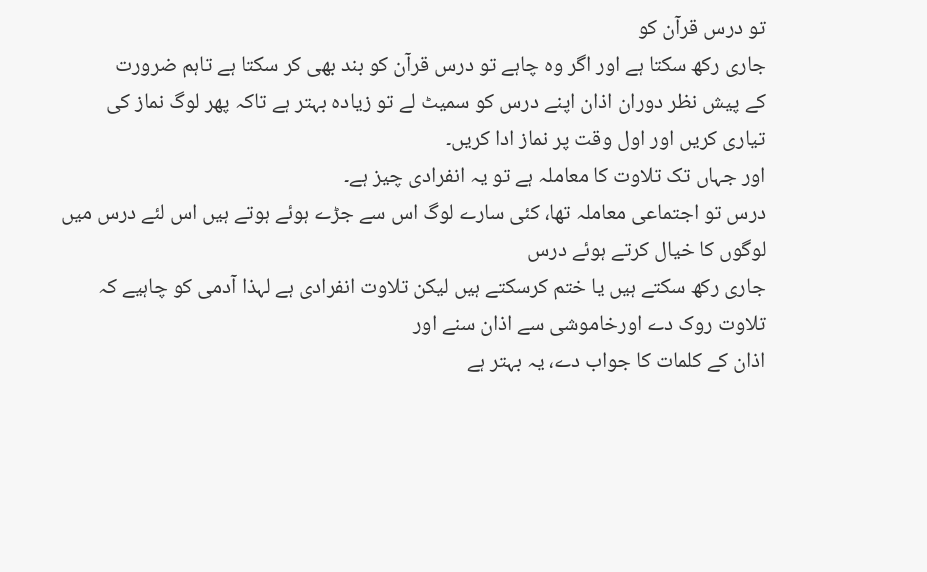تو درس قرآن کو
جاری رکھ سکتا ہے اور اگر وہ چاہے تو درس قرآن کو بند بھی کر سکتا ہے تاہم ضرورت
کے پیش نظر دوران اذان اپنے درس کو سمیٹ لے تو زیادہ بہتر ہے تاکہ پھر لوگ نماز کی
تیاری کریں اور اول وقت پر نماز ادا کریں۔
اور جہاں تک تلاوت کا معاملہ ہے تو یہ انفرادی چیز ہے۔
درس تو اجتماعی معاملہ تھا، کئی سارے لوگ اس سے جڑے ہوئے ہوتے ہیں اس لئے درس میں لوگوں کا خیال کرتے ہوئے درس
جاری رکھ سکتے ہیں یا ختم کرسکتے ہیں لیکن تلاوت انفرادی ہے لہذا آدمی کو چاہیے کہ
تلاوت روک دے اورخاموشی سے اذان سنے اور
اذان کے کلمات کا جواب دے، یہ بہتر ہے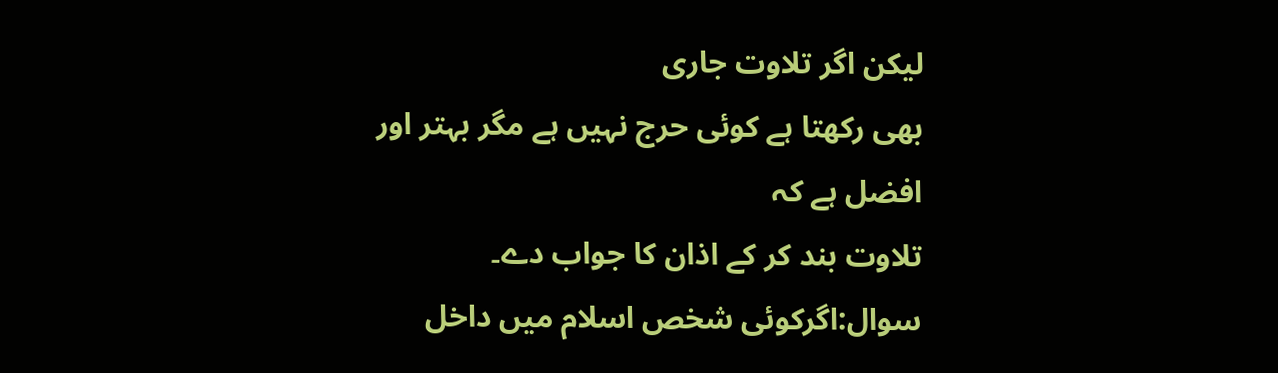لیکن اگر تلاوت جاری
بھی رکھتا ہے کوئی حرج نہیں ہے مگر بہتر اور افضل ہے کہ
تلاوت بند کر کے اذان کا جواب دے۔
سوال:اگرکوئی شخص اسلام میں داخل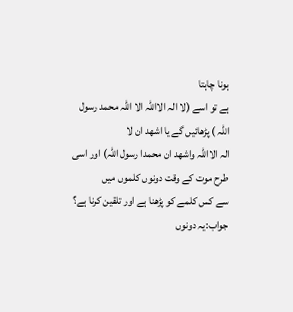ہونا چاہتا
ہے تو اسے (لا الہ الااللہ الا اللہ محمد رسول اللّٰہ ) پڑھائیں گے یا اشھد ان لا
الہ الااللہ واشھد ان محمدا رسول اللّٰہ) اور اسی طرح موت کے وقت دونوں کلموں میں
سے کس کلمے کو پڑھنا ہے اور تلقین کرنا ہے؟
جواب:یہ دونوں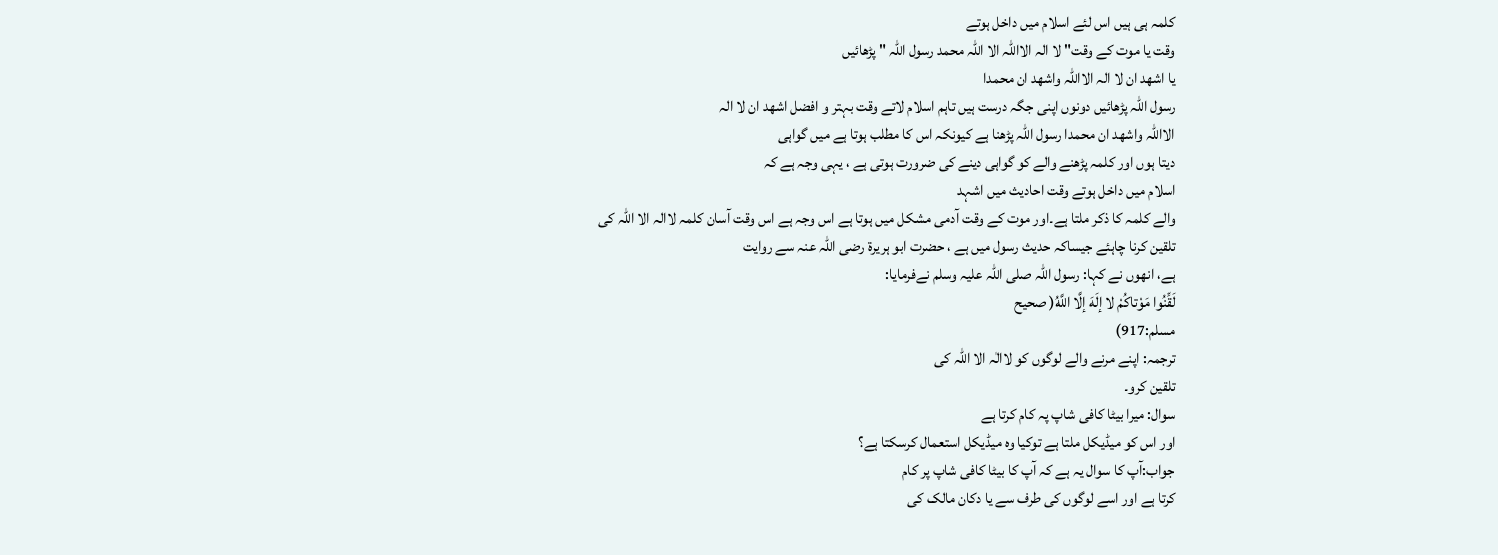کلمہ ہی ہیں اس لئے اسلام میں داخل ہوتے
وقت یا موت کے وقت" لا الہ الااللہ الا اللہ محمد رسول اللّٰہ " پڑھائیں
یا اشھد ان لا الہ الااللہ واشھد ان محمدا
رسول اللّٰہ پڑھائیں دونوں اپنی جگہ درست ہیں تاہم اسلام لاتے وقت بہتر و افضل اشھد ان لا الہ
الااللہ واشھد ان محمدا رسول اللّٰہ پڑھنا ہے کیونکہ اس کا مطلب ہوتا ہے میں گواہی
دیتا ہوں اور کلمہ پڑھنے والے کو گواہی دینے کی ضرورت ہوتی ہے ، یہی وجہ ہے کہ
اسلام میں داخل ہوتے وقت احادیث میں اشہد
والے کلمہ کا ذکر ملتا ہے۔اور موت کے وقت آدمی مشکل میں ہوتا ہے اس وجہ ہے اس وقت آسان کلمہ لاالہ الا اللہ کی
تلقین کرنا چاہئے جیساکہ حدیث رسول میں ہے ، حضرت ابو ہریرۃ رضی اللہ عنہ سے روایت
ہے، انھوں نے کہا: رسول اللہ صلی اللہ علیہ وسلم نےفرمایا:
لَقِّنُوا مَوْتاكُمْ لا إلَهَ إلَّا اللَّهُ( صحيح
مسلم:917)
ترجمہ: اپنے مرنے والے لوگوں کو لاالٰہ الا اللہ کی
تلقین کرو۔
سوال: میرا بیٹا کافی شاپ پہ کام کرتا ہے
اور اس کو میڈیکل ملتا ہے توکیا وہ میڈیکل استعمال کرسکتا ہے؟
جواب:آپ کا سوال یہ ہے کہ آپ کا بیٹا کافی شاپ پر کام
کرتا ہے اور اسے لوگوں کی طرف سے یا دکان مالک کی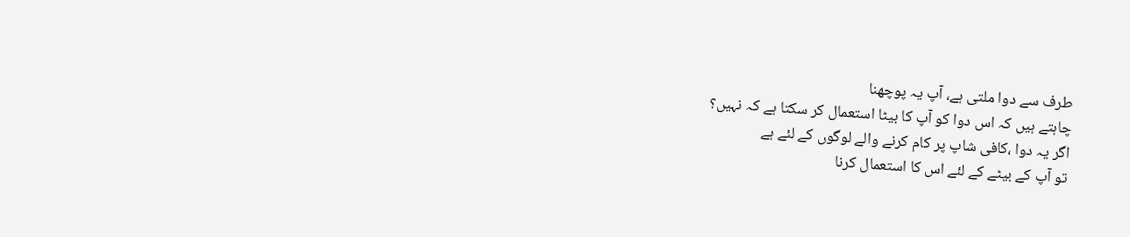طرف سے دوا ملتی ہے، آپ یہ پوچھنا
چاہتے ہیں کہ اس دوا کو آپ کا بیٹا استعمال کر سکتا ہے کہ نہیں؟
اگر یہ دوا ،کافی شاپ پر کام کرنے والے لوگوں کے لئے ہے
تو آپ کے بیٹے کے لئے اس کا استعمال کرنا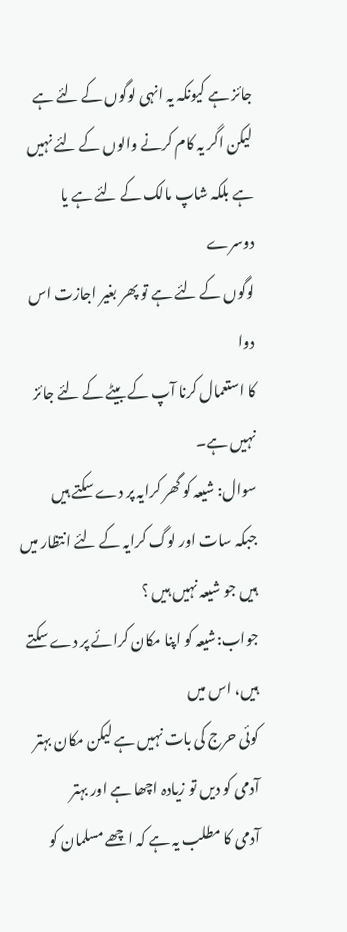جائز ہے کیونکہ یہ انہی لوگوں کے لئے ہے
لیکن اگر یہ کام کرنے والوں کے لئے نہیں ہے بلکہ شاپ مالک کے لئے ہے یا دوسرے
لوگوں کے لئے ہے تو پھر بغیر اجازت اس دوا
کا استعمال کرنا آپ کے بیٹے کے لئے جائز نہیں ہے۔
سوال: شیعہ کو گھر کرایہ پر دے سکتے ہیں
جبکہ سات اور لوگ کرایہ کے لئے انتظار میں ہیں جو شیعہ نہیں ہیں ؟
جواب:شیعہ کو اپنا مکان کرائے پر دے سکتے ہیں، اس میں
کوئی حرج کی بات نہیں ہے لیکن مکان بہتر آدمی کو دیں تو زیادہ اچھا ہے اور بہتر
آدمی کا مطلب یہ ہے کہ اچھے مسلمان کو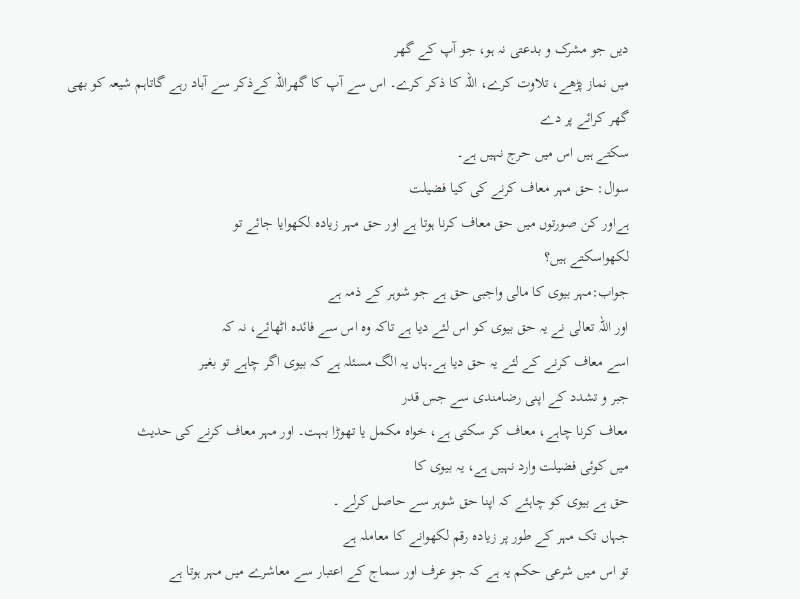دیں جو مشرک و بدعتی نہ ہو، جو آپ کے گھر
میں نماز پڑھے، تلاوت کرے، اللہ کا ذکر کرے۔ اس سے آپ کا گھراللہ کےذکر سے آباد رہے گاتاہم شیعہ کو بھی گھر کرائے پر دے
سکتے ہیں اس میں حرج نہیں ہے۔
سوال: حق مہر معاف کرنے کی کیا فضیلت
ہےاور کن صورتوں میں حق معاف کرنا ہوتا ہے اور حق مہر زیادہ لکھوایا جائے تو
لکھواسکتے ہیں؟
جواب:مہر بیوی کا مالی واجبی حق ہے جو شوہر کے ذمہ ہے
اور اللہ تعالی نے یہ حق بیوی کو اس لئے دیا ہے تاکہ وہ اس سے فائدہ اٹھائے، نہ کہ
اسے معاف کرنے کے لئے یہ حق دیا ہے۔ہاں یہ الگ مسئلہ ہے کہ بیوی اگر چاہے تو بغیر
جبر و تشدد کے اپنی رضامندی سے جس قدر
معاف کرنا چاہے، معاف کر سکتی ہے، خواہ مکمل یا تھوڑا بہت۔ اور مہر معاف کرنے کی حدیث
میں کوئی فضیلت وارد نہیں ہے، یہ بیوی کا
حق ہے بیوی کو چاہئے کہ اپنا حق شوہر سے حاصل کرلے ۔
جہاں تک مہر کے طور پر زیادہ رقم لکھوانے کا معاملہ ہے
تو اس میں شرعی حکم یہ ہے کہ جو عرف اور سماج کے اعتبار سے معاشرے میں مہر ہوتا ہے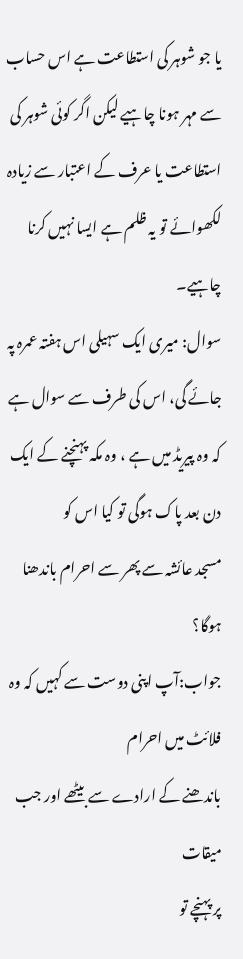یا جو شوہر کی استطاعت ہے اس حساب سے مہر ہونا چاہیے لیکن اگر کوئی شوہر کی
استطاعت یا عرف کے اعتبار سے زیادہ لکھوائے تو یہ ظلم ہے ایسا نہیں کرنا چاہیے۔
سوال: میری ایک سہیلی اس ہفتہ عمرہ پہ
جائے گی، اس کی طرف سے سوال ہے کہ وہ پیریڈ میں ہے ، وہ مکہ پہنچنے کے ایک دن بعد پاک ہوگی تو کیا اس کو
مسجد عائشہ سے پھر سے احرام باندھنا ہوگا؟
جواب:آپ اپنی دوست سے کہیں کہ وہ فلائٹ میں احرام
باندھنے کے ارادے سے بیٹھے اور جب میقات
پر پہنچے تو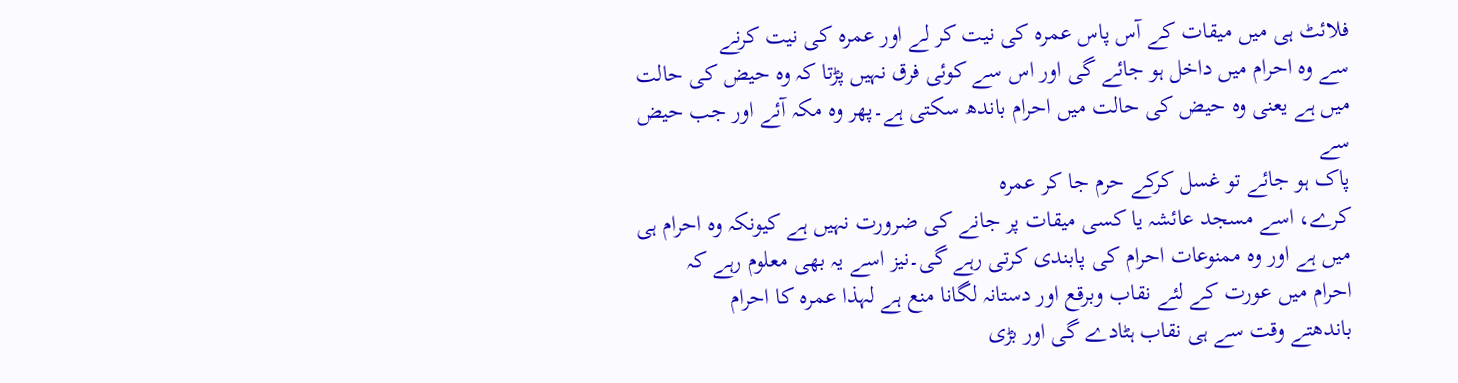فلائٹ ہی میں میقات کے آس پاس عمرہ کی نیت کر لے اور عمرہ کی نیت کرنے
سے وہ احرام میں داخل ہو جائے گی اور اس سے کوئی فرق نہیں پڑتا کہ وہ حیض کی حالت
میں ہے یعنی وہ حیض کی حالت میں احرام باندھ سکتی ہے۔پھر وہ مکہ آئے اور جب حیض سے
پاک ہو جائے تو غسل کرکے حرم جا کر عمرہ
کرے، اسے مسجد عائشہ یا کسی میقات پر جانے کی ضرورت نہیں ہے کیونکہ وہ احرام ہی
میں ہے اور وہ ممنوعات احرام کی پابندی کرتی رہے گی۔نیز اسے یہ بھی معلوم رہے کہ
احرام میں عورت کے لئے نقاب وبرقع اور دستانہ لگانا منع ہے لہذا عمرہ کا احرام
باندھتے وقت سے ہی نقاب ہٹادے گی اور بڑی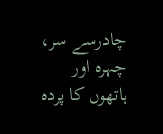چادرسے سر، چہرہ اور ہاتھوں کا پردہ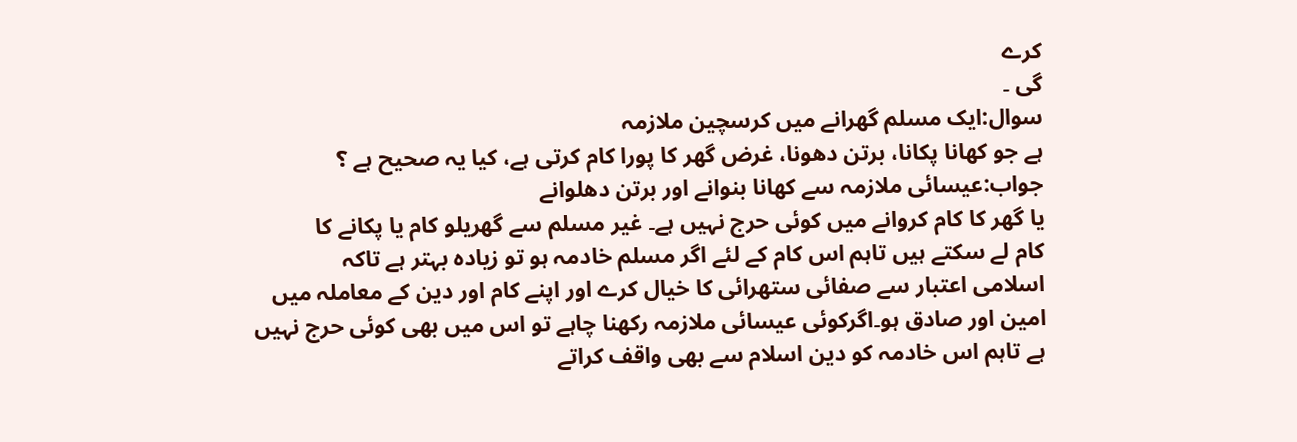کرے
گی ۔
سوال:ایک مسلم گھرانے میں کرسچین ملازمہ
ہے جو کھانا پکانا، برتن دھونا، غرض گھر کا پورا کام کرتی ہے، کیا یہ صحیح ہے ؟
جواب:عیسائی ملازمہ سے کھانا بنوانے اور برتن دھلوانے
یا گھر کا کام کروانے میں کوئی حرج نہیں ہے۔ غیر مسلم سے گھریلو کام یا پکانے کا
کام لے سکتے ہیں تاہم اس کام کے لئے اگر مسلم خادمہ ہو تو زیادہ بہتر ہے تاکہ
اسلامی اعتبار سے صفائی ستھرائی کا خیال کرے اور اپنے کام اور دین کے معاملہ میں
امین اور صادق ہو۔اگرکوئی عیسائی ملازمہ رکھنا چاہے تو اس میں بھی کوئی حرج نہیں
ہے تاہم اس خادمہ کو دین اسلام سے بھی واقف کراتے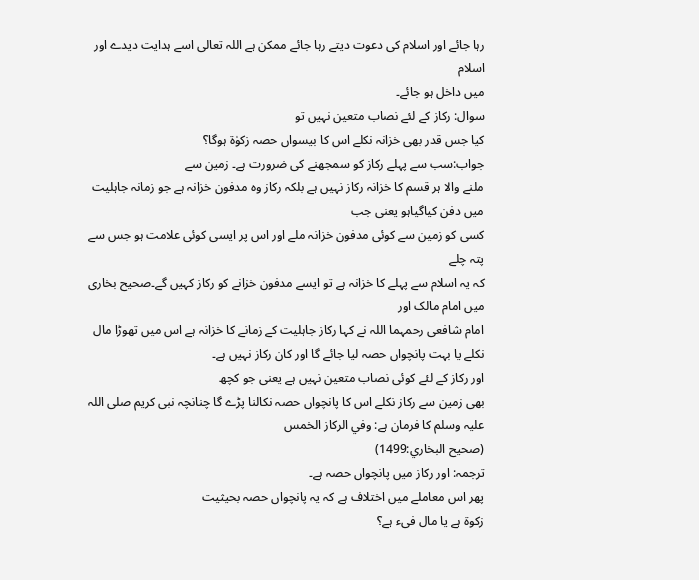رہا جائے اور اسلام کی دعوت دیتے رہا جائے ممکن ہے اللہ تعالی اسے ہدایت دیدے اور اسلام
میں داخل ہو جائے۔
سوال: رکاز کے لئے نصاب متعین نہیں تو
کیا جس قدر بھی خزانہ نکلے اس کا بیسواں حصہ زکوٰۃ ہوگا؟
جواب:سب سے پہلے رکاز کو سمجھنے کی ضرورت ہے۔ زمین سے
ملنے والا ہر قسم کا خزانہ رکاز نہیں ہے بلکہ رکاز وہ مدفون خزانہ ہے جو زمانہ جاہلیت میں دفن کیاگیاہو یعنی جب
کسی کو زمین سے کوئی مدفون خزانہ ملے اور اس پر ایسی کوئی علامت ہو جس سے پتہ چلے
کہ یہ اسلام سے پہلے کا خزانہ ہے تو ایسے مدفون خزانے کو رکاز کہیں گے۔صحیح بخاری میں امام مالک اور
امام شافعی رحمہما اللہ نے کہا رکاز جاہلیت کے زمانے کا خزانہ ہے اس میں تھوڑا مال
نکلے یا بہت پانچواں حصہ لیا جائے گا اور کان رکاز نہیں ہے۔
اور رکاز کے لئے کوئی نصاب متعین نہیں ہے یعنی جو کچھ
بھی زمین سے رکاز نکلے اس کا پانچواں حصہ نکالنا پڑے گا چنانچہ نبی کریم صلی اللہ
علیہ وسلم کا فرمان ہے: وفي الركاز الخمس
(صحيح البخاري:1499)
ترجمہ: اور رکاز میں پانچواں حصہ ہے۔
پھر اس معاملے میں اختلاف ہے کہ یہ پانچواں حصہ بحیثیت
زکوۃ ہے یا مال فیء ہے؟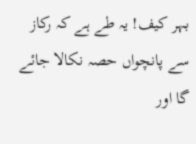بہر کیف! یہ طے ہے کہ رکاز سے پانچواں حصہ نکالا جائے
گا اور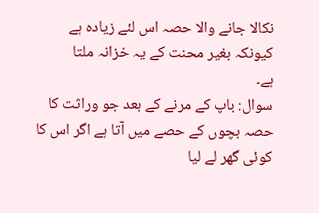نکالا جانے والا حصہ اس لئے زیادہ ہے کیونکہ بغیر محنت کے یہ خزانہ ملتا
ہے۔
سوال: باپ کے مرنے کے بعد جو وراثت کا
حصہ بچوں کے حصے میں آتا ہے اگر اس کا کوئی گھر لے لیا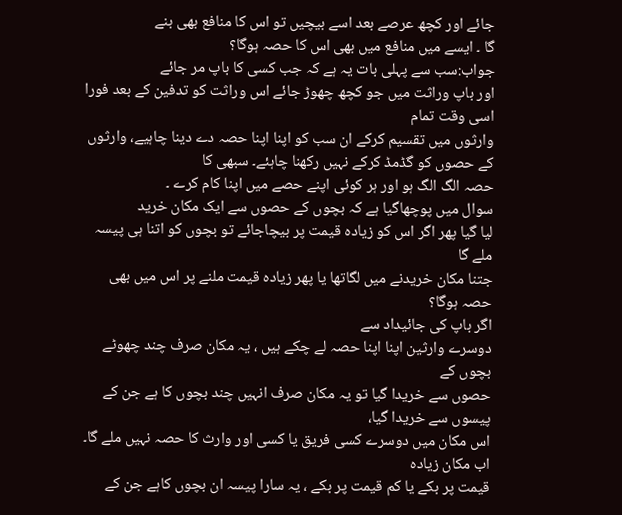جائے اور کچھ عرصے بعد اسے بیچیں تو اس کا منافع بھی بنے
گا ۔ ایسے میں منافع میں بھی اس کا حصہ ہوگا؟
جواب:سب سے پہلی بات یہ ہے کہ جب کسی کا باپ مر جائے
اور باپ وراثت میں جو کچھ چھوڑ جائے اس وراثت کو تدفین کے بعد فورا اسی وقت تمام
وارثوں میں تقسیم کرکے ان سب کو اپنا اپنا حصہ دے دینا چاہیے، وارثوں کے حصوں کو گڈمڈ کرکے نہیں رکھنا چاہئے۔ سبھی کا
حصہ الگ الگ ہو اور ہر کوئی اپنے حصے میں اپنا کام کرے ۔
سوال میں پوچھاگیا ہے کہ بچوں کے حصوں سے ایک مکان خرید
لیا گیا پھر اگر اس کو زیادہ قیمت پر بیچاجائے تو بچوں کو اتنا ہی پیسہ ملے گا
جتنا مکان خریدنے میں لگاتھا یا پھر زیادہ قیمت ملنے پر اس میں بھی حصہ ہوگا؟
اگر باپ کی جائیداد سے
دوسرے وارثین اپنا اپنا حصہ لے چکے ہیں ، یہ مکان صرف چند چھوٹے بچوں کے
حصوں سے خریدا گیا تو یہ مکان صرف انہیں چند بچوں کا ہے جن کے پیسوں سے خریدا گیا،
اس مکان میں دوسرے کسی فریق یا کسی اور وارث کا حصہ نہیں ملے گا۔ اب مکان زیادہ
قیمت پر بکے یا کم قیمت پر بکے ، یہ سارا پیسہ ان بچوں کاہے جن کے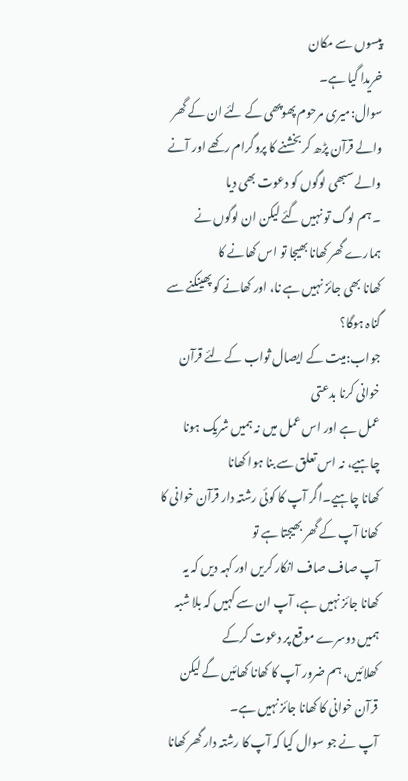پیسوں سے مکان
خریدا گیا ہے۔
سوال:میری مرحوم پھوپھی کے لئے ان کے گھر
والے قرآن پڑھ کر بخشنے کا پروگرام رکھے اور آنے والے سبھی لوگوں کو دعوت بھی دیا
۔ ہم لوگ تو نہیں گئے لیکن ان لوگوں نے ہمارے گھر کھانا بھیجا تو اس کھانے کا
کھانا بھی جائز نہیں ہے نا، اور کھانے کو پھینکنے سے گناہ ہوگا؟
جواب:میت کے ایصال ثواب کے لئے قرآن خوانی کرنا بدعتی
عمل ہے اور اس عمل میں نہ ہمیں شریک ہونا چاہیے، نہ اس تعلق سے بنا ہوا کھانا
کھانا چاہیے۔اگر آپ کا کوئی رشتہ دار قرآن خوانی کا کھانا آپ کے گھر بھیجتا ہے تو
آپ صاف صاف انکار کریں اور کہہ دیں کہ یہ
کھانا جائز نہیں ہے، آپ ان سے کہیں کہ بلا شبہ ہمیں دوسرے موقع پر دعوت کرکے
کھلائیں، ہم ضرور آپ کا کھانا کھائیں گے لیکن قرآن خوانی کا کھانا جائز نہیں ہے۔
آپ نے جو سوال کیا کہ آپ کا رشتہ دار گھر کھانا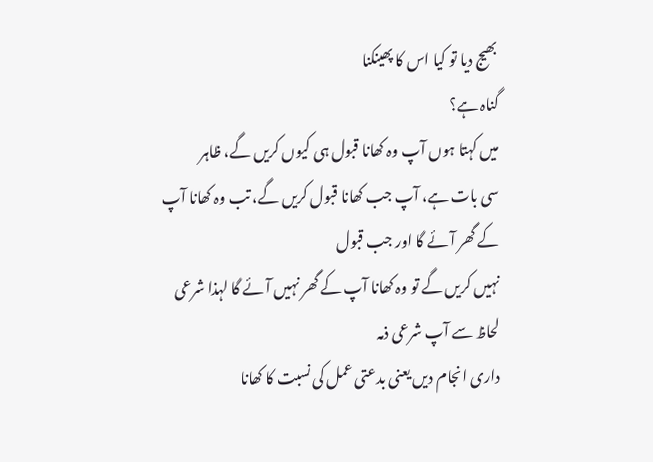بھیج دیا تو کیا اس کا پھینکنا
گناہ ہے؟
میں کہتا ہوں آپ وہ کھانا قبول ہی کیوں کریں گے، ظاہر
سی بات ہے، آپ جب کھانا قبول کریں گے، تب وہ کھانا آپ کے گھر آئے گا اور جب قبول
نہیں کریں گے تو وہ کھانا آپ کے گھر نہیں آئے گا لہذا شرعی لحاظ سے آپ شرعی ذمہ
داری انجام دیں یعنی بدعتی عمل کی نسبت کا کھانا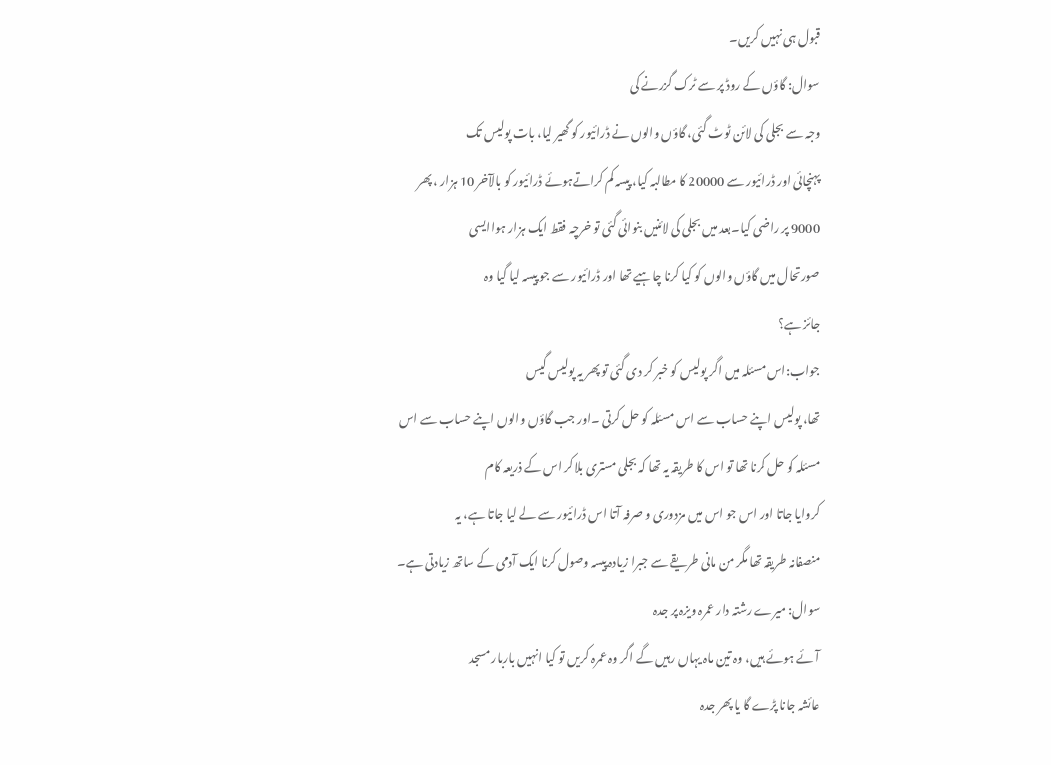قبول ہی نہیں کریں۔
سوال: گاؤں کے روڈ پر سے ٹرک گزرنے کی
وجہ سے بجلی کی لائن ٹوٹ گئی، گاؤں والوں نے ڈرائیور کو گھیر لیا، بات پولیس تک
پہنچائی اور ڈرائیور سے 20000 کا مطالبہ کیا، پیسہ کم کراتےہوئے ڈرائیور کو بالآخر 10 ہزار ، پھر
9000 پر راضی کیا۔بعد میں بجلی کی لائنیں بنوائی گئی تو خرچہ فقط ایک ہزار ہواایسی
صورتحال میں گاؤں والوں کو کیا کرنا چاہیے تھا اور ڈرائیور سے جو پیسہ لیا گیا وہ
جائز ہے؟
جواب:اس مسئلہ میں اگر پولیس کو خبر کر دی گئی تو پھر یہ پولیس گیس
تھا، پولیس اپنے حساب سے اس مسئلہ کو حل کرتی ۔اور جب گاؤں والوں اپنے حساب سے اس
مسئلہ کو حل کرنا تھا تو اس کا طریقہ یہ تھا کہ بجلی مستری بلاکر اس کے ذریعہ کام
کروایا جاتا اور اس جو اس میں مزدوری و صرفہ آتا اس ڈرائیور سے لے لیا جاتا ہے، یہ
منصفانہ طریقہ تھا مگر من مانی طریقے سے جبرا زیادہ پیسہ وصول کرنا ایک آدمی کے ساتھ زیادتی ہے۔
سوال: میرے رشتہ دار عمرہ ویزہ پر جدہ
آئے ہوئے ہیں، وہ تین ماہ یہاں رہیں گے اگر وہ عمرہ کریں تو کیا انہیں باربار مسجد
عائشہ جانا پڑے گا یا پھر جدہ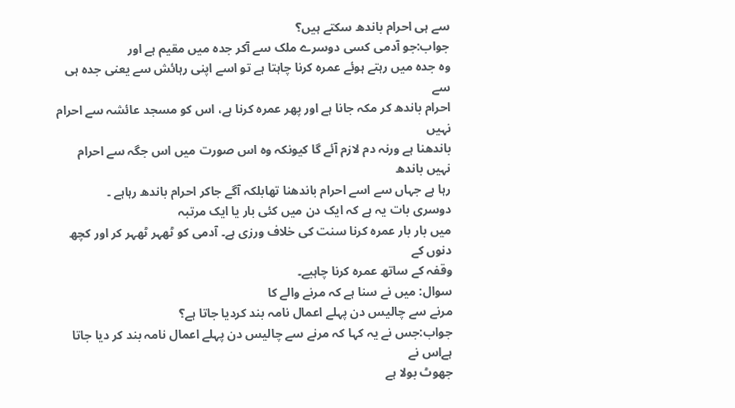سے ہی احرام باندھ سکتے ہیں؟
جواب:جو آدمی کسی دوسرے ملک سے آکر جدہ میں مقیم ہے اور
وہ جدہ میں رہتے ہوئے عمرہ کرنا چاہتا ہے تو اسے اپنی رہائش سے یعنی جدہ ہی سے
احرام باندھ کر مکہ جانا ہے اور پھر عمرہ کرنا ہے، اس کو مسجد عائشہ سے احرام نہیں
باندھنا ہے ورنہ دم لازم آئے گا کیونکہ وہ اس صورت میں اس جگہ سے احرام نہیں باندھ
رہا ہے جہاں سے اسے احرام باندھنا تھابلکہ آگے جاکر احرام باندھ رہاہے ۔
دوسری بات یہ ہے کہ ایک دن میں کئی بار یا ایک مرتبہ
میں بار بار عمرہ کرنا سنت کی خلاف ورزی ہے۔ آدمی کو ٹھہر ٹھہر کر اور کچھ دنوں کے
وقفہ کے ساتھ عمرہ کرنا چاہیے۔
سوال: میں نے سنا ہے کہ مرنے والے کا
مرنے سے چالیس دن پہلے اعمال نامہ بند کردیا جاتا ہے؟
جواب:جس نے یہ کہا کہ مرنے سے چالیس دن پہلے اعمال نامہ بند کر دیا جاتا ہےاس نے
جھوٹ بولا ہے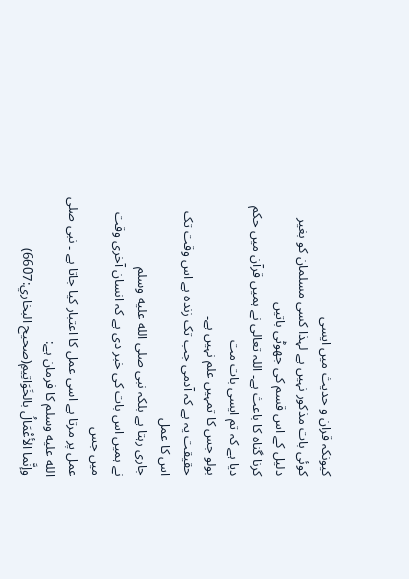کیونکہ قران و حدیث میں ایسی
کوئی بات مذکور نہیں ہے لہذا کسی مسلمان کو بغیر دلیل کے اس قسم کی جھوٹی باتیں
کرنا گناہ کا باعث ہے۔ اللہ تعالی نے ہمیں قرآن میں حکم دیا ہے کہ تم ایسی بات مت
بولو جس کا تمہیں علم نہیں ہے۔
حقیقت یہ ہے کہ آدمی جب تک زندہ ہے اس وقت تک اس کا عمل
جاری رہتا ہے بلکہ نبی صلى الله عليه وسلم
نے ہمیں اس بات کی خبر دی ہے کہ انسان آخری وقت میں جس
عمل پر مرتا ہے اسی عمل کا اعتبار کیا جاتا ہے ۔ نبی صلى الله عليه وسلم کا فرمان ہے:
وإنَّما الأعْمَالُ بالخَوَاتِيمِ(صحيح البخاري:6607)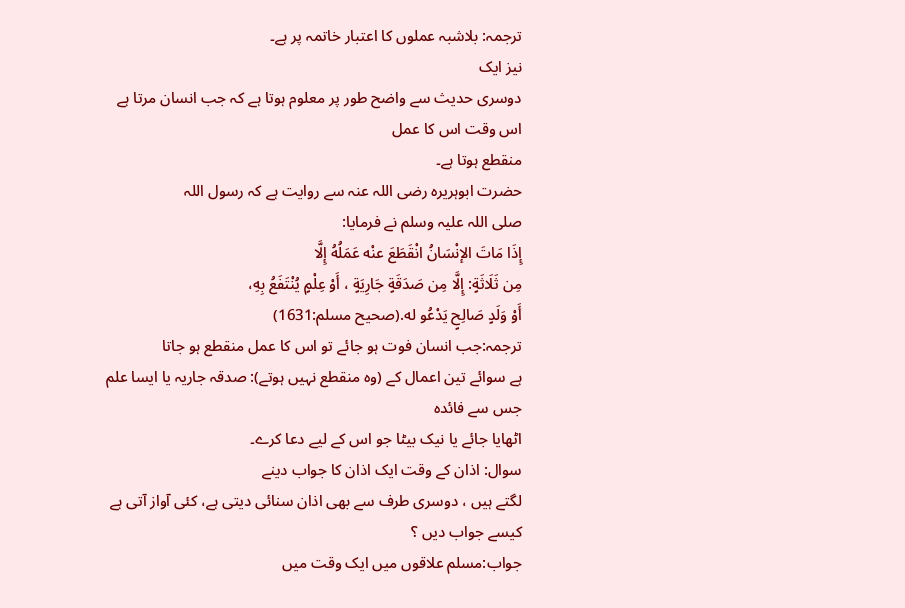ترجمہ: بلاشبہ عملوں کا اعتبار خاتمہ پر ہے۔
نیز ایک
دوسری حدیث سے واضح طور پر معلوم ہوتا ہے کہ جب انسان مرتا ہے اس وقت اس کا عمل
منقطع ہوتا ہے۔
حضرت ابوہریرہ رضی اللہ عنہ سے روایت ہے کہ رسول اللہ
صلی اللہ علیہ وسلم نے فرمایا:
إِذَا مَاتَ الإنْسَانُ انْقَطَعَ عنْه عَمَلُهُ إِلَّا
مِن ثَلَاثَةٍ: إِلَّا مِن صَدَقَةٍ جَارِيَةٍ ، أَوْ عِلْمٍ يُنْتَفَعُ بِهِ،
أَوْ وَلَدٍ صَالِحٍ يَدْعُو له.(صحيح مسلم:1631)
ترجمہ:جب انسان فوت ہو جائے تو اس کا عمل منقطع ہو جاتا
ہے سوائے تین اعمال کے (وہ منقطع نہیں ہوتے): صدقہ جاریہ یا ایسا علم جس سے فائدہ
اٹھایا جائے یا نیک بیٹا جو اس کے لیے دعا کرے۔
سوال: اذان کے وقت ایک اذان کا جواب دینے
لگتے ہیں ، دوسری طرف سے بھی اذان سنائی دیتی ہے، کئی آواز آتی ہے کیسے جواب دیں ؟
جواب:مسلم علاقوں میں ایک وقت میں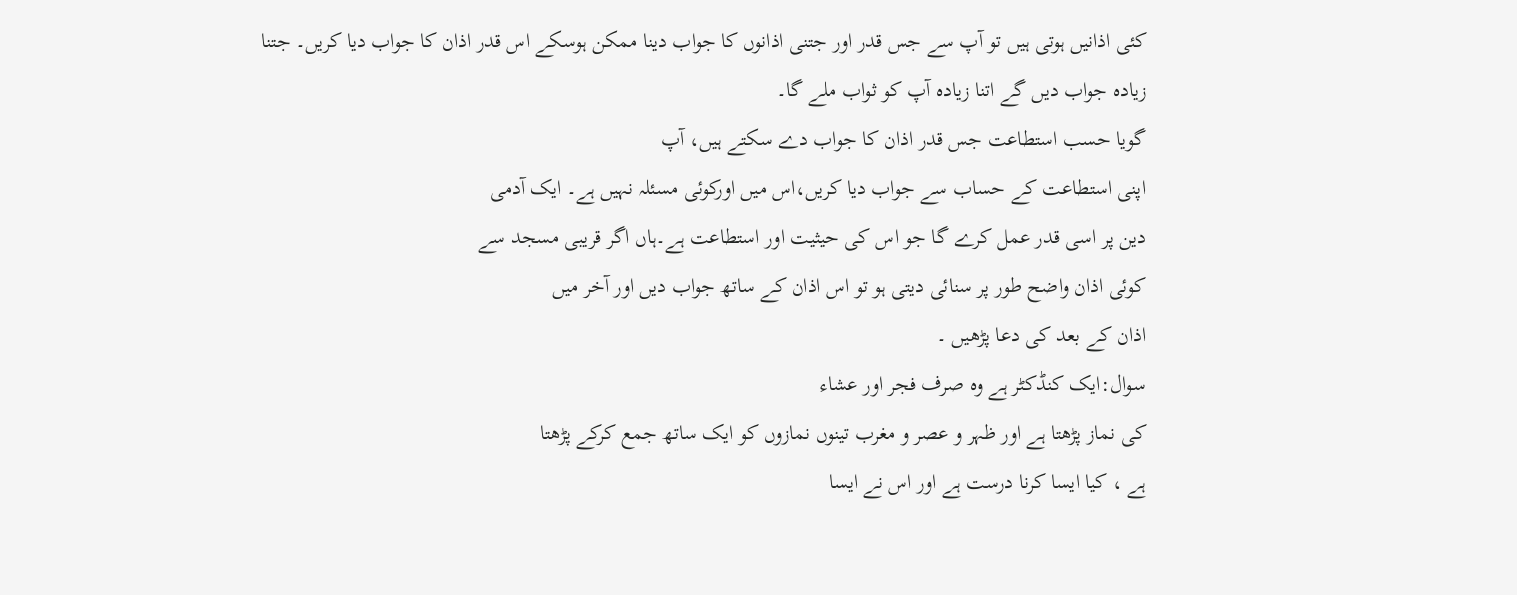کئی اذانیں ہوتی ہیں تو آپ سے جس قدر اور جتنی اذانوں کا جواب دینا ممکن ہوسکے اس قدر اذان کا جواب دیا کریں۔ جتنا زیادہ جواب دیں گے اتنا زیادہ آپ کو ثواب ملے گا۔
گویا حسب استطاعت جس قدر اذان کا جواب دے سکتے ہیں، آپ
اپنی استطاعت کے حساب سے جواب دیا کریں،اس میں اورکوئی مسئلہ نہیں ہے۔ ایک آدمی
دین پر اسی قدر عمل کرے گا جو اس کی حیثیت اور استطاعت ہے۔ہاں اگر قریبی مسجد سے
کوئی اذان واضح طور پر سنائی دیتی ہو تو اس اذان کے ساتھ جواب دیں اور آخر میں
اذان کے بعد کی دعا پڑھیں ۔
سوال:ایک کنڈکٹر ہے وہ صرف فجر اور عشاء
کی نماز پڑھتا ہے اور ظہر و عصر و مغرب تینوں نمازوں کو ایک ساتھ جمع کرکے پڑھتا
ہے ، کیا ایسا کرنا درست ہے اور اس نے ایسا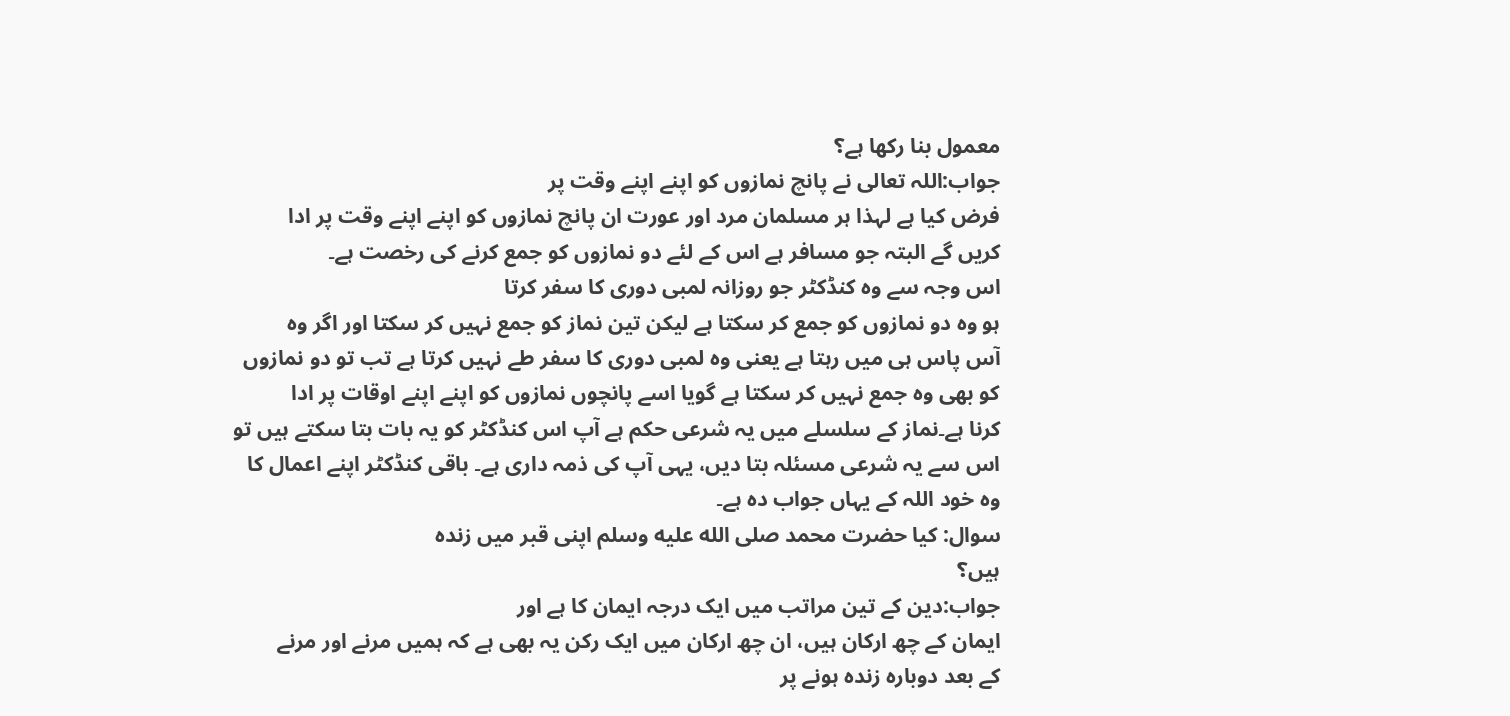معمول بنا رکھا ہے؟
جواب:اللہ تعالی نے پانچ نمازوں کو اپنے اپنے وقت پر
فرض کیا ہے لہذا ہر مسلمان مرد اور عورت ان پانچ نمازوں کو اپنے اپنے وقت پر ادا
کریں گے البتہ جو مسافر ہے اس کے لئے دو نمازوں کو جمع کرنے کی رخصت ہے۔
اس وجہ سے وہ کنڈکٹر جو روزانہ لمبی دوری کا سفر کرتا
ہو وہ دو نمازوں کو جمع کر سکتا ہے لیکن تین نماز کو جمع نہیں کر سکتا اور اگر وہ
آس پاس ہی میں رہتا ہے یعنی وہ لمبی دوری کا سفر طے نہیں کرتا ہے تب تو دو نمازوں
کو بھی وہ جمع نہیں کر سکتا ہے گویا اسے پانچوں نمازوں کو اپنے اپنے اوقات پر ادا
کرنا ہے۔نماز کے سلسلے میں یہ شرعی حکم ہے آپ اس کنڈکٹر کو یہ بات بتا سکتے ہیں تو
اس سے یہ شرعی مسئلہ بتا دیں، یہی آپ کی ذمہ داری ہے۔ باقی کنڈکٹر اپنے اعمال کا
وہ خود اللہ کے یہاں جواب دہ ہے۔
سوال: کیا حضرت محمد صلى الله عليه وسلم اپنی قبر میں زندہ
ہیں؟
جواب:دین کے تین مراتب میں ایک درجہ ایمان کا ہے اور
ایمان کے چھ ارکان ہیں، ان چھ ارکان میں ایک رکن یہ بھی ہے کہ ہمیں مرنے اور مرنے
کے بعد دوبارہ زندہ ہونے پر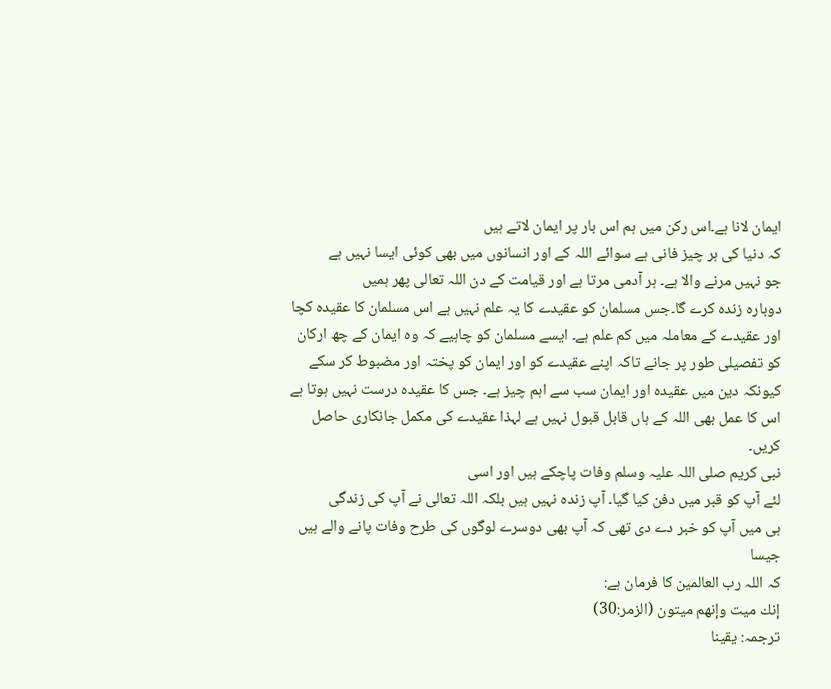ایمان لانا ہے۔اس رکن میں ہم اس بار پر ایمان لاتے ہیں
کہ دنیا کی ہر چیز فانی ہے سوائے اللہ کے اور انسانوں میں بھی کوئی ایسا نہیں ہے
جو نہیں مرنے والا ہے۔ ہر آدمی مرتا ہے اور قیامت کے دن اللہ تعالی پھر ہمیں
دوبارہ زندہ کرے گا۔جس مسلمان کو عقیدے کا یہ علم نہیں ہے اس مسلمان کا عقیدہ کچا
اور عقیدے کے معاملہ میں کم علم ہے۔ ایسے مسلمان کو چاہیے کہ وہ ایمان کے چھ ارکان
کو تفصیلی طور پر جانے تاکہ اپنے عقیدے کو اور ایمان کو پختہ اور مضبوط کر سکے
کیونکہ دین میں عقیدہ اور ایمان سب سے اہم چیز ہے۔ جس کا عقیدہ درست نہیں ہوتا ہے
اس کا عمل بھی اللہ کے ہاں قابل قبول نہیں ہے لہذا عقیدے کی مکمل جانکاری حاصل
کریں۔
نبی کریم صلی اللہ علیہ وسلم وفات پاچکے ہیں اور اسی
لئے آپ کو قبر میں دفن کیا گیا۔ آپ زندہ نہیں ہیں بلکہ اللہ تعالی نے آپ کی زندگی
ہی میں آپ کو خبر دے دی تھی کہ آپ بھی دوسرے لوگوں کی طرح وفات پانے والے ہیں جیسا
کہ اللہ رب العالمین کا فرمان ہے:
إنك ميت وإنهم ميتون (الزمر:30)
ترجمہ: یقینا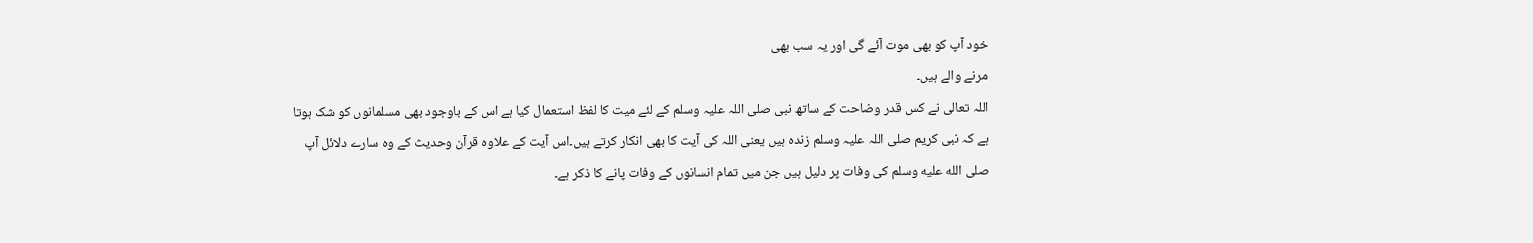خود آپ کو بھی موت آئے گی اور یہ سب بھی
مرنے والے ہیں۔
اللہ تعالی نے کس قدر وضاحت کے ساتھ نبی صلی اللہ علیہ وسلم کے لئے میت کا لفظ استعمال کیا ہے اس کے باوجود بھی مسلمانوں کو شک ہوتا ہے کہ نبی کریم صلی اللہ علیہ وسلم زندہ ہیں یعنی اللہ کی آیت کا بھی انکار کرتے ہیں۔اس آیت کے علاوہ قرآن وحدیث کے وہ سارے دلائل آپ صلى الله عليه وسلم کی وفات پر دلیل ہیں جن میں تمام انسانوں کے وفات پانے کا ذکر ہے۔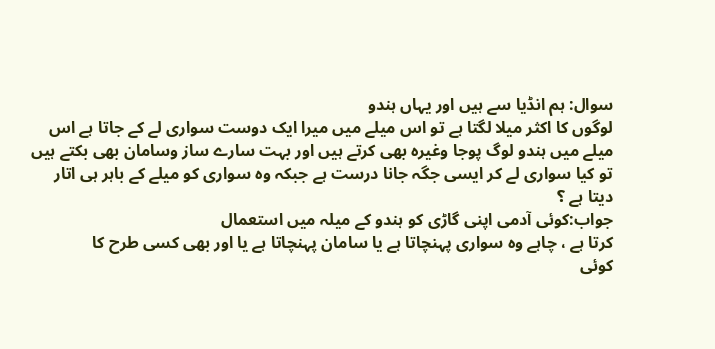سوال: ہم انڈیا سے ہیں اور یہاں ہندو
لوگوں کا اکثر میلا لگتا ہے تو اس میلے میں میرا ایک دوست سواری لے کے جاتا ہے اس
میلے میں ہندو لوگ پوجا وغیرہ بھی کرتے ہیں اور بہت سارے ساز وسامان بھی بکتے ہیں
تو کیا سواری لے کر ایسی جگہ جانا درست ہے جبکہ وہ سواری کو میلے کے باہر ہی اتار
دیتا ہے ؟
جواب:کوئی آدمی اپنی گاڑی کو ہندو کے میلہ میں استعمال
کرتا ہے ، چاہے وہ سواری پہنچاتا ہے یا سامان پہنچاتا ہے یا اور بھی کسی طرح کا
کوئی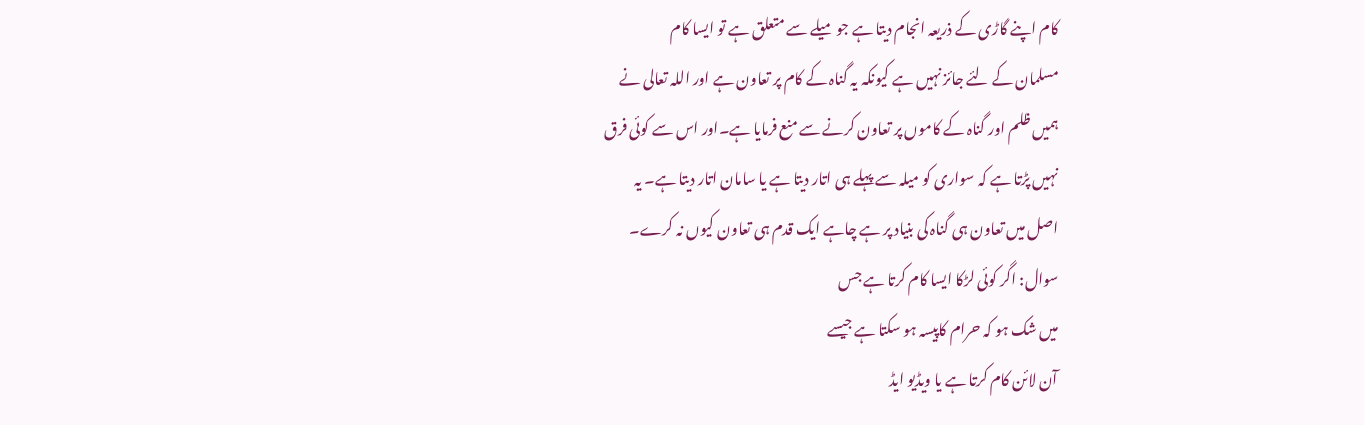کام اپنے گاڑی کے ذریعہ انجام دیتا ہے جو میلے سے متعلق ہے تو ایسا کام
مسلمان کے لئے جائز نہیں ہے کیونکہ یہ گناہ کے کام پر تعاون ہے اور اللہ تعالی نے
ہمیں ظلم اور گناہ کے کاموں پر تعاون کرنے سے منع فرمایا ہے۔اور اس سے کوئی فرق
نہیں پڑتا ہے کہ سواری کو میلہ سے پہلے ہی اتار دیتا ہے یا سامان اتار دیتا ہے۔ یہ
اصل میں تعاون ہی گناہ کی بنیاد پر ہے چاہے ایک قدم ہی تعاون کیوں نہ کرے۔
سوال: اگر کوئی لڑکا ایسا کام کرتا ہے جس
میں شک ہو کہ حرام کاپیسہ ہو سکتا ہے جیسے
آن لائن کام کرتا ہے یا ویڈیو ایڈ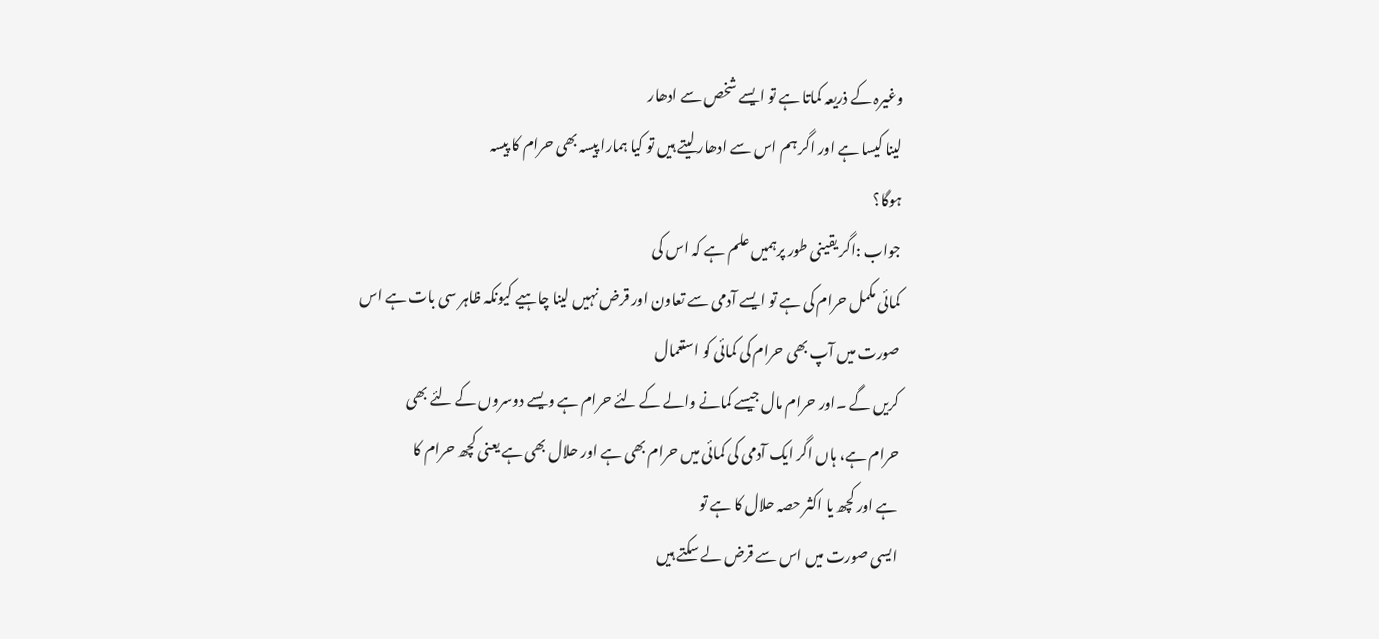وغیرہ کے ذریعہ کماتا ہے تو ایسے شخص سے ادھار
لینا کیسا ہے اور اگر ہم اس سے ادھار لیتے ہیں تو کیا ہمارا پیسہ بھی حرام کا پیسہ
ہوگا؟
جواب :اگر یقینی طور پرہمیں علم ہے کہ اس کی
کمائی مکمل حرام کی ہے تو ایسے آدمی سے تعاون اور قرض نہیں لینا چاہیے کیونکہ ظاہر سی بات ہے اس
صورت میں آپ بھی حرام کی کمائی کو استعمال
کریں گے ۔اور حرام مال جیسے کمانے والے کے لئے حرام ہے ویسے دوسروں کے لئے بھی
حرام ہے، ہاں اگر ایک آدمی کی کمائی میں حرام بھی ہے اور حلال بھی ہے یعنی کچھ حرام کا
ہے اور کچھ یا اکثر حصہ حلال کا ہے تو
ایسی صورت میں اس سے قرض لے سکتے ہیں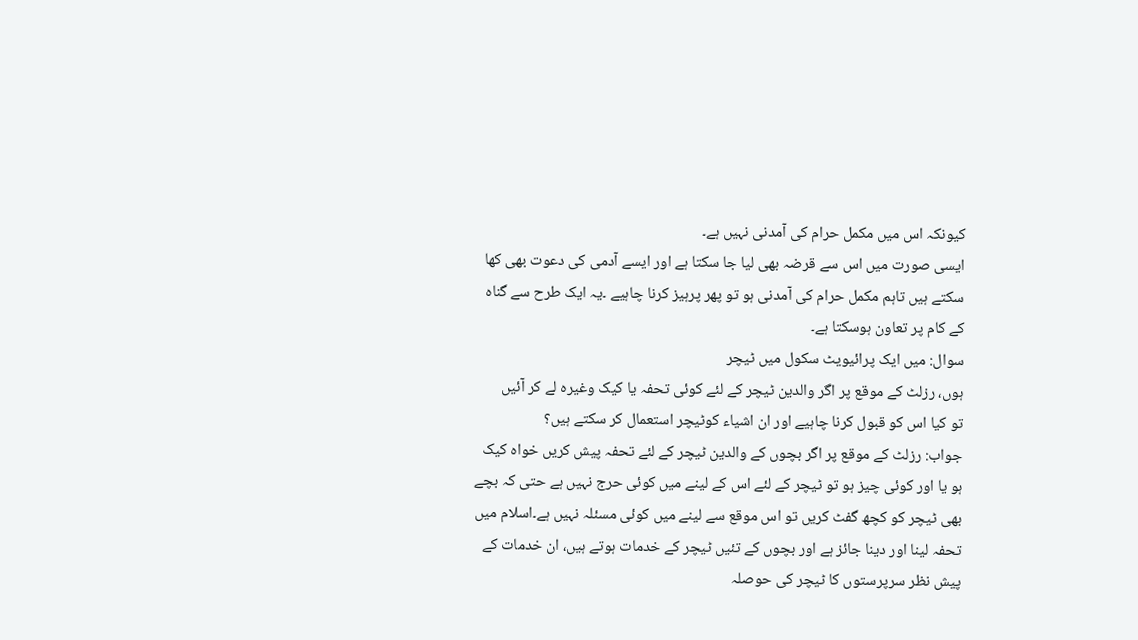کیونکہ اس میں مکمل حرام کی آمدنی نہیں ہے۔
ایسی صورت میں اس سے قرضہ بھی لیا جا سکتا ہے اور ایسے آدمی کی دعوت بھی کھا
سکتے ہیں تاہم مکمل حرام کی آمدنی ہو تو پھر پرہیز کرنا چاہیے ۔یہ ایک طرح سے گناہ
کے کام پر تعاون ہوسکتا ہے۔
سوال: میں ایک پرائیویٹ سکول میں ٹیچر
ہوں، رزلٹ کے موقع پر اگر والدین ٹیچر کے لئے کوئی تحفہ یا کیک وغیرہ لے کر آئیں
تو کیا اس کو قبول کرنا چاہیے اور ان اشیاء کوٹیچر استعمال کر سکتے ہیں؟
جواب: رزلٹ کے موقع پر اگر بچوں کے والدین ٹیچر کے لئے تحفہ پیش کریں خواہ کیک ہو یا اور کوئی چیز ہو تو ٹیچر کے لئے اس کے لینے میں کوئی حرج نہیں ہے حتی کہ بچے بھی ٹیچر کو کچھ گفٹ کریں تو اس موقع سے لینے میں کوئی مسئلہ نہیں ہے۔اسلام میں تحفہ لینا اور دینا جائز ہے اور بچوں کے تئیں ٹیچر کے خدمات ہوتے ہیں، ان خدمات کے پیش نظر سرپرستوں کا ٹیچر کی حوصلہ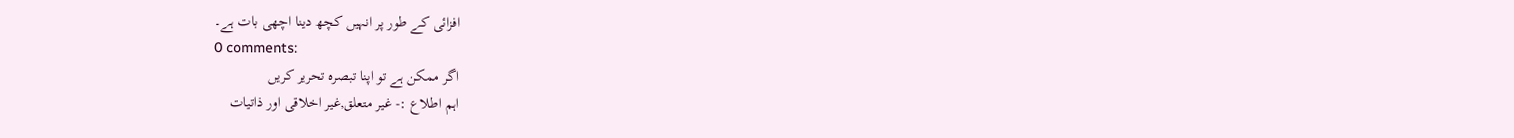افزائی کے طور پر انہیں کچھ دینا اچھی بات ہے۔
0 comments:
اگر ممکن ہے تو اپنا تبصرہ تحریر کریں
اہم اطلاع :- غیر متعلق,غیر اخلاقی اور ذاتیات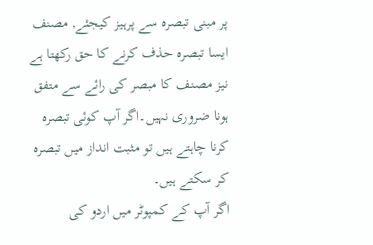پر مبنی تبصرہ سے پرہیز کیجئے, مصنف ایسا تبصرہ حذف کرنے کا حق رکھتا ہے نیز مصنف کا مبصر کی رائے سے متفق ہونا ضروری نہیں۔اگر آپ کوئی تبصرہ کرنا چاہتے ہیں تو مثبت انداز میں تبصرہ کر سکتے ہیں۔
اگر آپ کے کمپوٹر میں اردو کی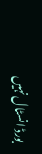بورڈ انسٹال نہیں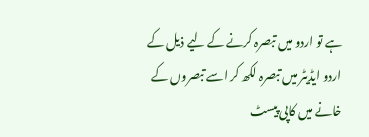ہے تو اردو میں تبصرہ کرنے کے لیے ذیل کے اردو ایڈیٹر میں تبصرہ لکھ کر اسے تبصروں کے خانے میں کاپی پیسٹ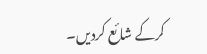کرکے شائع کردیں۔